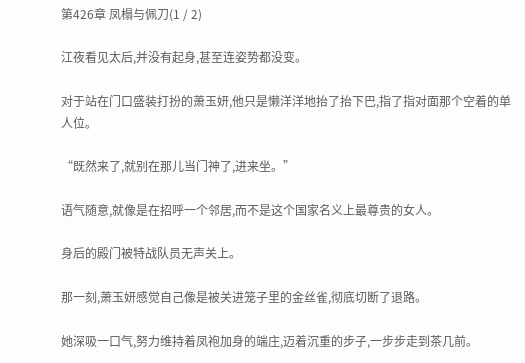第426章 凤榻与佩刀(1 / 2)

江夜看见太后,并没有起身,甚至连姿势都没变。

对于站在门口盛装打扮的萧玉妍,他只是懒洋洋地抬了抬下巴,指了指对面那个空着的单人位。

“既然来了,就别在那儿当门神了,进来坐。”

语气随意,就像是在招呼一个邻居,而不是这个国家名义上最尊贵的女人。

身后的殿门被特战队员无声关上。

那一刻,萧玉妍感觉自己像是被关进笼子里的金丝雀,彻底切断了退路。

她深吸一口气,努力维持着凤袍加身的端庄,迈着沉重的步子,一步步走到茶几前。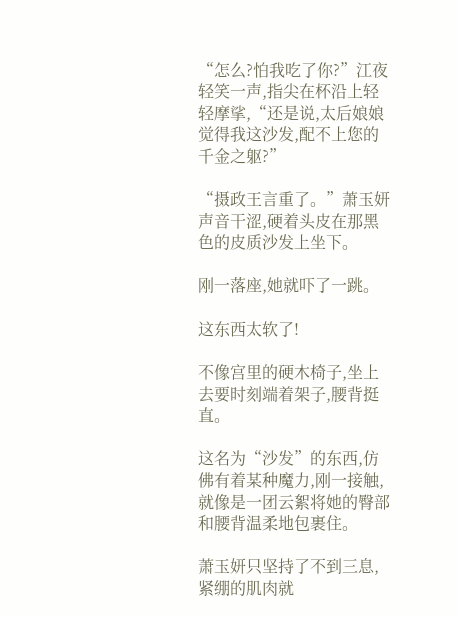“怎么?怕我吃了你?”江夜轻笑一声,指尖在杯沿上轻轻摩挲,“还是说,太后娘娘觉得我这沙发,配不上您的千金之躯?”

“摄政王言重了。”萧玉妍声音干涩,硬着头皮在那黑色的皮质沙发上坐下。

刚一落座,她就吓了一跳。

这东西太软了!

不像宫里的硬木椅子,坐上去要时刻端着架子,腰背挺直。

这名为“沙发”的东西,仿佛有着某种魔力,刚一接触,就像是一团云絮将她的臀部和腰背温柔地包裹住。

萧玉妍只坚持了不到三息,紧绷的肌肉就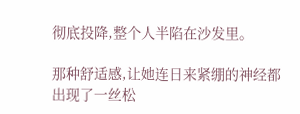彻底投降,整个人半陷在沙发里。

那种舒适感,让她连日来紧绷的神经都出现了一丝松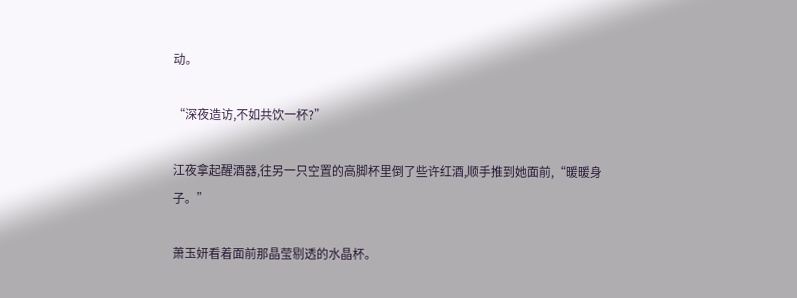动。

“深夜造访,不如共饮一杯?”

江夜拿起醒酒器,往另一只空置的高脚杯里倒了些许红酒,顺手推到她面前,“暖暖身子。”

萧玉妍看着面前那晶莹剔透的水晶杯。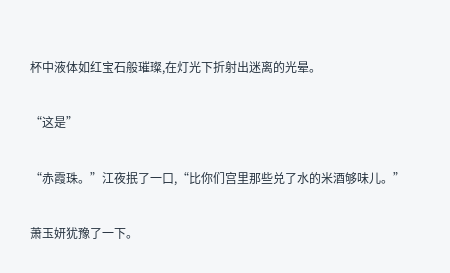杯中液体如红宝石般璀璨,在灯光下折射出迷离的光晕。

“这是”

“赤霞珠。”江夜抿了一口,“比你们宫里那些兑了水的米酒够味儿。”

萧玉妍犹豫了一下。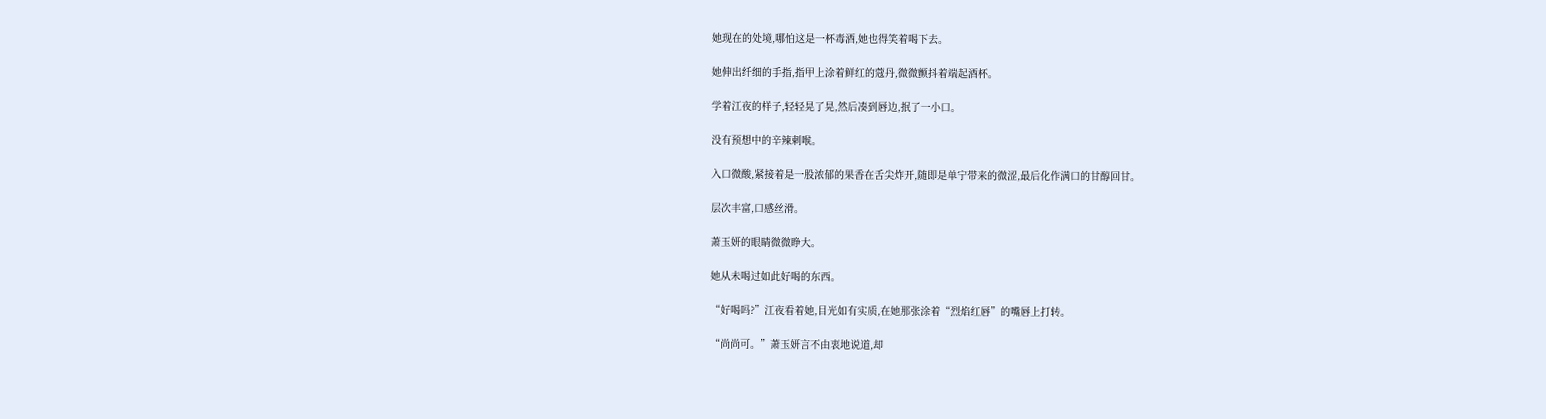她现在的处境,哪怕这是一杯毒酒,她也得笑着喝下去。

她伸出纤细的手指,指甲上涂着鲜红的蔻丹,微微颤抖着端起酒杯。

学着江夜的样子,轻轻晃了晃,然后凑到唇边,抿了一小口。

没有预想中的辛辣刺喉。

入口微酸,紧接着是一股浓郁的果香在舌尖炸开,随即是单宁带来的微涩,最后化作满口的甘醇回甘。

层次丰富,口感丝滑。

萧玉妍的眼睛微微睁大。

她从未喝过如此好喝的东西。

“好喝吗?”江夜看着她,目光如有实质,在她那张涂着“烈焰红唇”的嘴唇上打转。

“尚尚可。”萧玉妍言不由衷地说道,却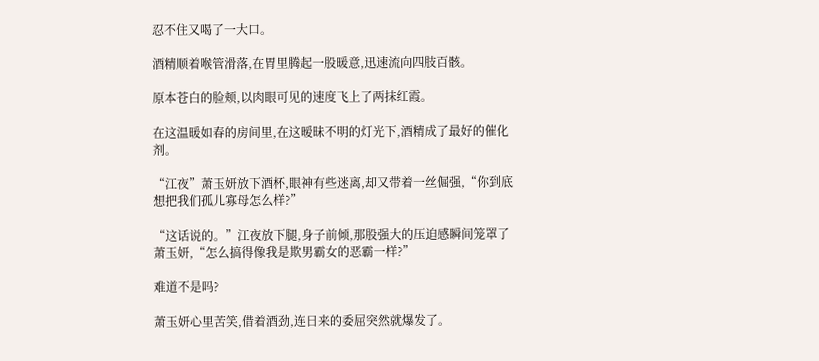忍不住又喝了一大口。

酒精顺着喉管滑落,在胃里腾起一股暖意,迅速流向四肢百骸。

原本苍白的脸颊,以肉眼可见的速度飞上了两抹红霞。

在这温暖如春的房间里,在这暧昧不明的灯光下,酒精成了最好的催化剂。

“江夜”萧玉妍放下酒杯,眼神有些迷离,却又带着一丝倔强,“你到底想把我们孤儿寡母怎么样?”

“这话说的。”江夜放下腿,身子前倾,那股强大的压迫感瞬间笼罩了萧玉妍,“怎么搞得像我是欺男霸女的恶霸一样?”

难道不是吗?

萧玉妍心里苦笑,借着酒劲,连日来的委屈突然就爆发了。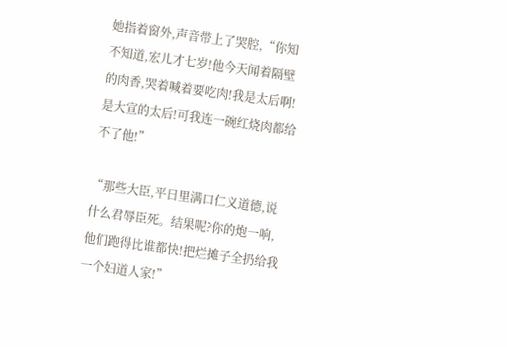她指着窗外,声音带上了哭腔,“你知不知道,宏儿才七岁!他今天闻着隔壁的肉香,哭着喊着要吃肉!我是太后啊!是大宣的太后!可我连一碗红烧肉都给不了他!”

“那些大臣,平日里满口仁义道德,说什么君辱臣死。结果呢?你的炮一响,他们跑得比谁都快!把烂摊子全扔给我一个妇道人家!”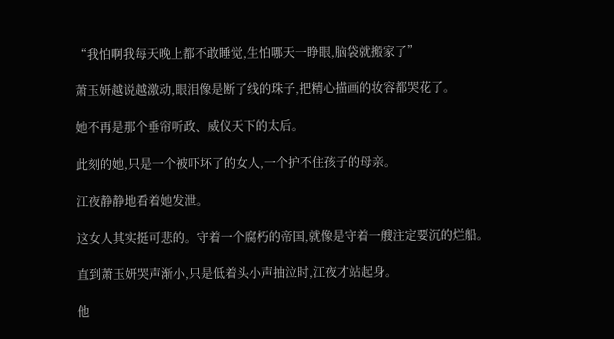“我怕啊我每天晚上都不敢睡觉,生怕哪天一睁眼,脑袋就搬家了”

萧玉妍越说越激动,眼泪像是断了线的珠子,把精心描画的妆容都哭花了。

她不再是那个垂帘听政、威仪天下的太后。

此刻的她,只是一个被吓坏了的女人,一个护不住孩子的母亲。

江夜静静地看着她发泄。

这女人其实挺可悲的。守着一个腐朽的帝国,就像是守着一艘注定要沉的烂船。

直到萧玉妍哭声渐小,只是低着头小声抽泣时,江夜才站起身。

他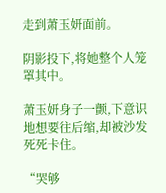走到萧玉妍面前。

阴影投下,将她整个人笼罩其中。

萧玉妍身子一颤,下意识地想要往后缩,却被沙发死死卡住。

“哭够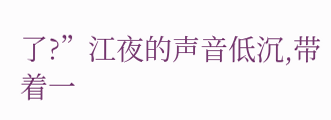了?”江夜的声音低沉,带着一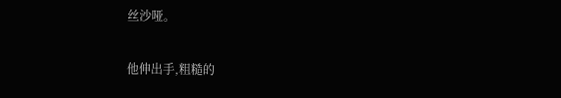丝沙哑。

他伸出手,粗糙的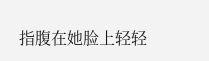指腹在她脸上轻轻